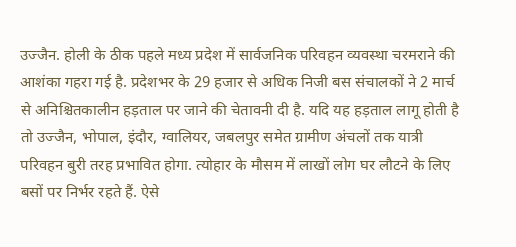उज्जैन. होली के ठीक पहले मध्य प्रदेश में सार्वजनिक परिवहन व्यवस्था चरमराने की आशंका गहरा गई है. प्रदेशभर के 29 हजार से अधिक निजी बस संचालकों ने 2 मार्च से अनिश्चितकालीन हड़ताल पर जाने की चेतावनी दी है. यदि यह हड़ताल लागू होती है तो उज्जैन, भोपाल, इंदौर, ग्वालियर, जबलपुर समेत ग्रामीण अंचलों तक यात्री परिवहन बुरी तरह प्रभावित होगा. त्योहार के मौसम में लाखों लोग घर लौटने के लिए बसों पर निर्भर रहते हैं. ऐसे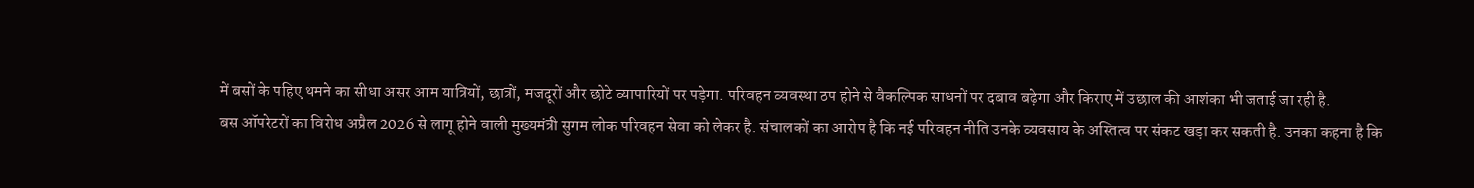में बसों के पहिए थमने का सीधा असर आम यात्रियों, छात्रों, मजदूरों और छोटे व्यापारियों पर पड़ेगा. परिवहन व्यवस्था ठप होने से वैकल्पिक साधनों पर दबाव बढ़ेगा और किराए में उछाल की आशंका भी जताई जा रही है.
बस ऑपरेटरों का विरोध अप्रैल 2026 से लागू होने वाली मुख्यमंत्री सुगम लोक परिवहन सेवा को लेकर है. संचालकों का आरोप है कि नई परिवहन नीति उनके व्यवसाय के अस्तित्व पर संकट खड़ा कर सकती है. उनका कहना है कि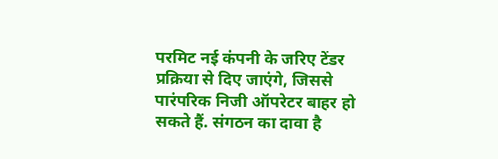परमिट नई कंपनी के जरिए टेंडर प्रक्रिया से दिए जाएंगे, जिससे पारंपरिक निजी ऑपरेटर बाहर हो सकते हैं. संगठन का दावा है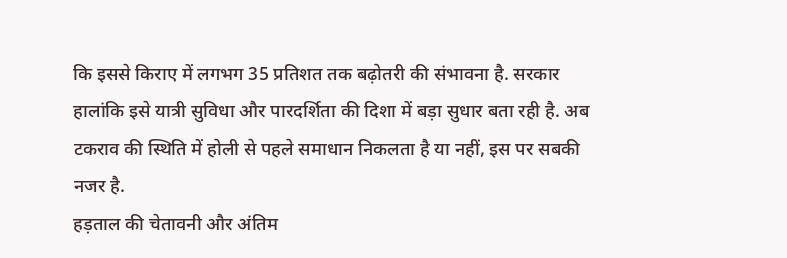कि इससे किराए में लगभग 35 प्रतिशत तक बढ़ोतरी की संभावना है. सरकार हालांकि इसे यात्री सुविधा और पारदर्शिता की दिशा में बड़ा सुधार बता रही है. अब टकराव की स्थिति में होली से पहले समाधान निकलता है या नहीं, इस पर सबकी नजर है.
हड़ताल की चेतावनी और अंतिम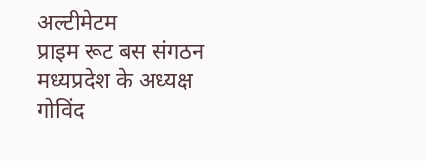अल्टीमेटम
प्राइम रूट बस संगठन मध्यप्रदेश के अध्यक्ष गोविंद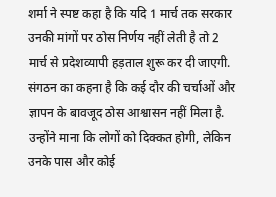शर्मा ने स्पष्ट कहा है कि यदि 1 मार्च तक सरकार उनकी मांगों पर ठोस निर्णय नहीं लेती है तो 2 मार्च से प्रदेशव्यापी हड़ताल शुरू कर दी जाएगी. संगठन का कहना है कि कई दौर की चर्चाओं और ज्ञापन के बावजूद ठोस आश्वासन नहीं मिला है. उन्होंने माना कि लोगों को दिक्कत होगी, लेकिन उनके पास और कोई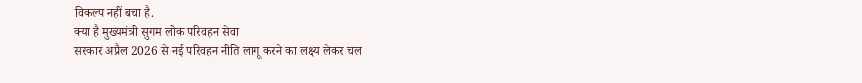विकल्प नहीं बचा है.
क्या है मुख्यमंत्री सुगम लोक परिवहन सेवा
सरकार अप्रैल 2026 से नई परिवहन नीति लागू करने का लक्ष्य लेकर चल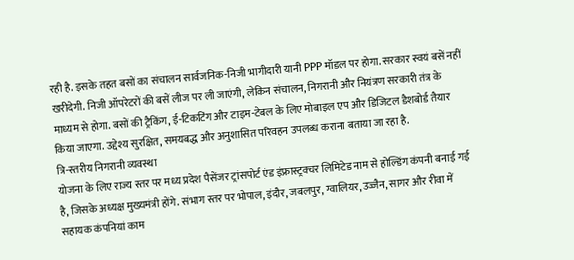रही है. इसके तहत बसों का संचालन सार्वजनिक-निजी भागीदारी यानी PPP मॉडल पर होगा. सरकार स्वयं बसें नहीं खरीदेगी. निजी ऑपरेटरों की बसें लीज पर ली जाएंगी, लेकिन संचालन, निगरानी और नियंत्रण सरकारी तंत्र के माध्यम से होगा. बसों की ट्रैकिंग, ई-टिकटिंग और टाइम-टेबल के लिए मोबाइल एप और डिजिटल डैशबोर्ड तैयार किया जाएगा. उद्देश्य सुरक्षित, समयबद्ध और अनुशासित परिवहन उपलब्ध कराना बताया जा रहा है.
त्रि-स्तरीय निगरानी व्यवस्था
योजना के लिए राज्य स्तर पर मध्य प्रदेश पैसेंजर ट्रांसपोर्ट एंड इंफ्रास्ट्रक्चर लिमिटेड नाम से होल्डिंग कंपनी बनाई गई है, जिसके अध्यक्ष मुख्यमंत्री होंगे. संभाग स्तर पर भोपाल, इंदौर, जबलपुर, ग्वालियर, उज्जैन, सागर और रीवा में सहायक कंपनियां काम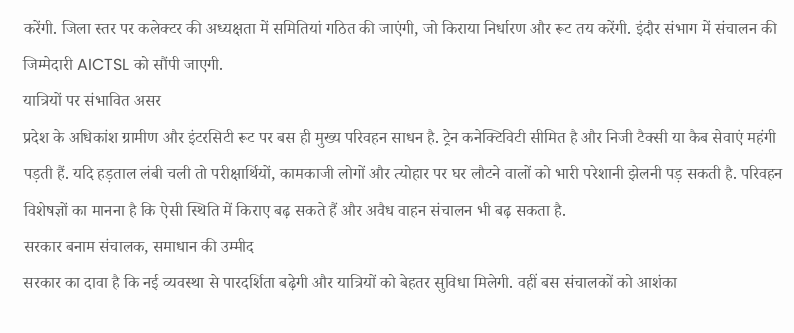करेंगी. जिला स्तर पर कलेक्टर की अध्यक्षता में समितियां गठित की जाएंगी, जो किराया निर्धारण और रूट तय करेंगी. इंदौर संभाग में संचालन की जिम्मेदारी AICTSL को सौंपी जाएगी.
यात्रियों पर संभावित असर
प्रदेश के अधिकांश ग्रामीण और इंटरसिटी रूट पर बस ही मुख्य परिवहन साधन है. ट्रेन कनेक्टिविटी सीमित है और निजी टैक्सी या कैब सेवाएं महंगी पड़ती हैं. यदि हड़ताल लंबी चली तो परीक्षार्थियों, कामकाजी लोगों और त्योहार पर घर लौटने वालों को भारी परेशानी झेलनी पड़ सकती है. परिवहन विशेषज्ञों का मानना है कि ऐसी स्थिति में किराए बढ़ सकते हैं और अवैध वाहन संचालन भी बढ़ सकता है.
सरकार बनाम संचालक, समाधान की उम्मीद
सरकार का दावा है कि नई व्यवस्था से पारदर्शिता बढ़ेगी और यात्रियों को बेहतर सुविधा मिलेगी. वहीं बस संचालकों को आशंका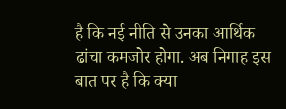है कि नई नीति से उनका आर्थिक ढांचा कमजोर होगा. अब निगाह इस बात पर है कि क्या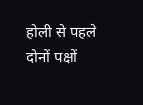होली से पहले दोनों पक्षों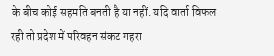के बीच कोई सहमति बनती है या नहीं. यदि वार्ता विफल रही तो प्रदेश में परिवहन संकट गहरा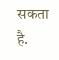सकता है.